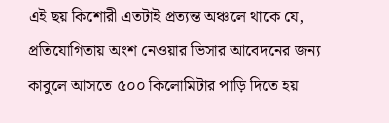এই ছয় কিশোরী এতটাই প্রত্যন্ত অঞ্চলে থাকে যে, প্রতিযোগিতায় অংশ নেওয়ার ভিসার আবেদনের জন্য কাবুলে আসতে ৫০০ কিলোমিটার পাড়ি দিতে হয়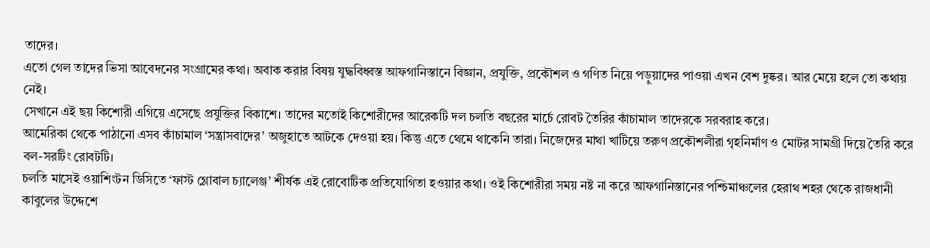তাদের।
এতো গেল তাদের ভিসা আবেদনের সংগ্রামের কথা। অবাক করার বিষয় যুদ্ধবিধ্বস্ত আফগানিস্তানে বিজ্ঞান, প্রযুক্তি, প্রকৌশল ও গণিত নিয়ে পড়ুয়াদের পাওয়া এখন বেশ দুষ্কর। আর মেয়ে হলে তো কথায় নেই।
সেখানে এই ছয় কিশোরী এগিয়ে এসেছে প্রযুক্তির বিকাশে। তাদের মতোই কিশোরীদের আরেকটি দল চলতি বছরের মার্চে রোবট তৈরির কাঁচামাল তাদেরকে সরবরাহ করে।
আমেরিকা থেকে পাঠানো এসব কাঁচামাল ‘সন্ত্রাসবাদের’ অজুহাতে আটকে দেওয়া হয়। কিন্তু এতে থেমে থাকেনি তারা। নিজেদের মাথা খাটিয়ে তরুণ প্রকৌশলীরা গৃহনির্মাণ ও মোটর সামগ্রী দিয়ে তৈরি করে বল-সরটিং রোবটটি।
চলতি মাসেই ওয়াশিংটন ডিসিতে ‘ফাস্ট গ্লোবাল চ্যালেঞ্জ’ শীর্ষক এই রোবোটিক প্রতিযোগিতা হওয়ার কথা। ওই কিশোরীরা সময় নষ্ট না করে আফগানিস্তানের পশ্চিমাঞ্চলের হেরাথ শহর থেকে রাজধানী কাবুলের উদ্দেশে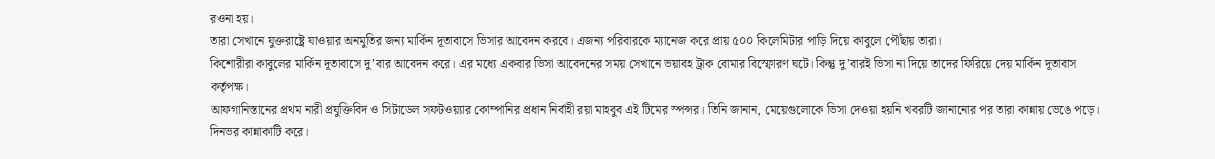রওনা হয়।
তারা সেখানে যুক্তরাষ্ট্রে যাওয়ার অনমুতির জন্য মার্কিন দূতাবাসে ভিসার আবেদন করবে। এজন্য পরিবারকে ম্যানেজ করে প্রায় ৫০০ কিলেমিটার পাড়ি দিয়ে কাবুলে পৌঁছায় তারা।
কিশোরীরা কাবুলের মার্কিন দূতাবাসে দু’বার আবেদন করে। এর মধ্যে একবার ভিসা আবেদনের সময় সেখানে ভয়াবহ ট্রাক বোমার বিস্ফোরণ ঘটে। কিন্তু দু’বারই ভিসা না দিয়ে তাদের ফিরিয়ে দেয় মার্কিন দূতাবাস কর্তৃপক্ষ।
আফগানিস্তানের প্রথম নারী প্রযুক্তিবিদ ও সিটাডেল সফটওয়্যার কোম্পানির প্রধান নির্বাহী রয়া মাহবুব এই টিমের স্পন্সর। তিনি জানান, মেয়েগুলোকে ভিসা দেওয়া হয়নি খবরটি জানানোর পর তারা কান্নায় ভেঙে পড়ে। দিনভর কান্নাকাটি করে।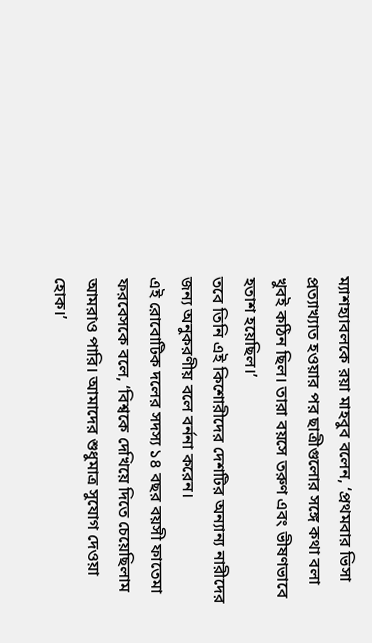ম্যাশহ্যাবলকে রয়া মাহবুব বলেন, ‘প্রথমবার ভিসা প্রত্যাখ্যাত হওয়ার পর ছাত্রীগুলোর সঙ্গে কথা বলা খুবই কঠিন ছিল। তারা বয়সে তরুণ এবং ভীষণভাবে হতাশ হয়েছিল।’
তবে তিনি এই কিশোরীদের দেশটির অন্যান্য নারীদের জন্য অনুকরণীয় বলে বর্ননা করেন।
এই রোবোটিক দলের সদস্য ১৪ বছর বয়সী ফাতেমা ফরবেসকে বলে, ‘বিশ্বকে দেখিয়ে দিতে চেয়েছিলাম আমরাও পারি। আমাদের শুধুমাত্র সুযোগ দেওয়া হোক।’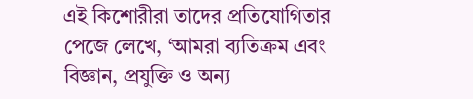এই কিশোরীরা তাদের প্রতিযোগিতার পেজে লেখে, ‘আমরা ব্যতিক্রম এবং বিজ্ঞান, প্রযুক্তি ও অন্য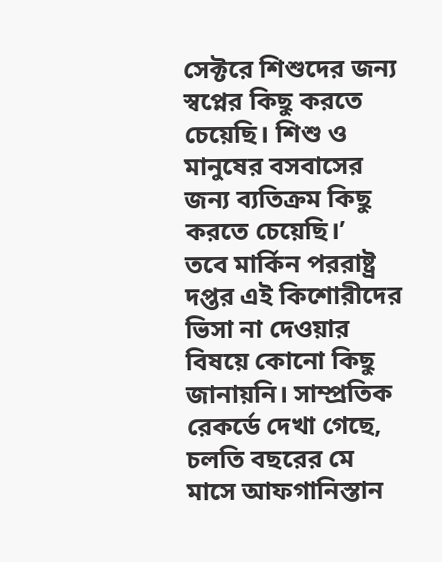সেক্টরে শিশুদের জন্য স্বপ্নের কিছু করতে চেয়েছি। শিশু ও মানুষের বসবাসের জন্য ব্যতিক্রম কিছু করতে চেয়েছি।’
তবে মার্কিন পররাষ্ট্র দপ্তর এই কিশোরীদের ভিসা না দেওয়ার বিষয়ে কোনো কিছু জানায়নি। সাম্প্রতিক রেকর্ডে দেখা গেছে, চলতি বছরের মে মাসে আফগানিস্তান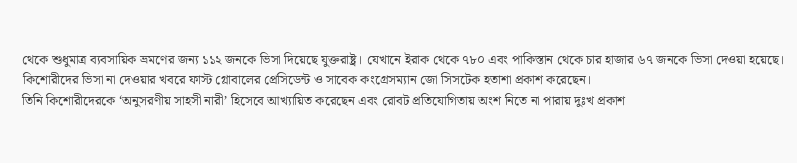থেকে শুধুমাত্র ব্যবসায়িক ভ্রমণের জন্য ১১২ জনকে ভিসা দিয়েছে যুক্তরাষ্ট্র। যেখানে ইরাক থেকে ৭৮০ এবং পাকিস্তান থেকে চার হাজার ৬৭ জনকে ভিসা দেওয়া হয়েছে।
কিশোরীদের ভিসা না দেওয়ার খবরে ফাস্ট গ্লোবালের প্রেসিডেন্ট ও সাবেক কংগ্রেসম্যান জো সিসটেক হতাশা প্রকাশ করেছেন।
তিনি কিশোরীদেরকে ‘অনুসরণীয় সাহসী নারী’ হিসেবে আখ্যায়িত করেছেন এবং রোবট প্রতিযোগিতায় অংশ নিতে না পারায় দুঃখ প্রকাশ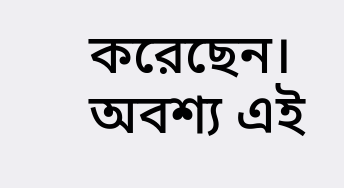করেছেন।
অবশ্য এই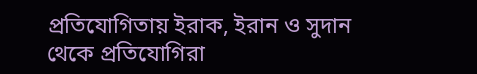প্রতিযোগিতায় ইরাক, ইরান ও সুদান থেকে প্রতিযোগিরা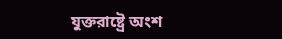যুক্তরাষ্ট্রে অংশ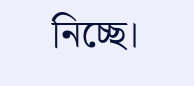নিচ্ছে।